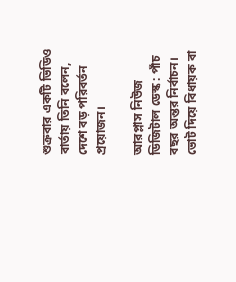শুক্রবার একটি ভিডিও বার্তায় তিনি বলেন, দেশে বড় পরিবর্তন প্রয়োজন।

আরপ্লাস নিউজ ডিজিটাল ডেস্ক : পাঁচ বছর অন্তর নির্বাচন। ভোট দিয়ে বিধায়ক বা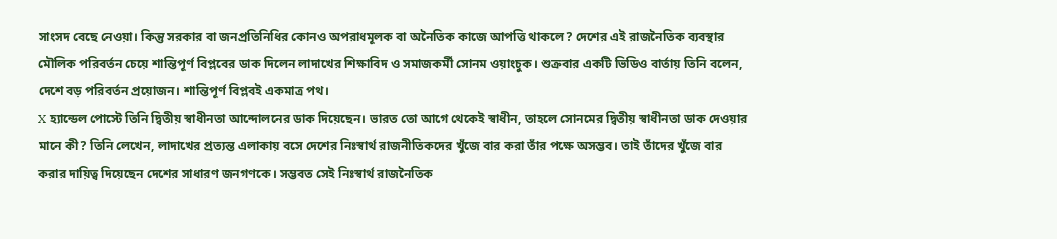সাংসদ বেছে নেওয়া। কিন্তু সরকার বা জনপ্রতিনিধির কোনও অপরাধমূলক বা অনৈতিক কাজে আপত্তি থাকলে? দেশের এই রাজনৈতিক ব্যবস্থার মৌলিক পরিবর্তন চেয়ে শান্তিপূর্ণ বিপ্লবের ডাক দিলেন লাদাখের শিক্ষাবিদ ও সমাজকর্মী সোনম ওয়াংচুক। শুক্রবার একটি ভিডিও বার্তায় তিনি বলেন, দেশে বড় পরিবর্তন প্রয়োজন। শান্তিপূর্ণ বিপ্লবই একমাত্র পথ।
X হ্যান্ডেল পোস্টে তিনি দ্বিতীয় স্বাধীনতা আন্দোলনের ডাক দিয়েছেন। ভারত তো আগে থেকেই স্বাধীন, তাহলে সোনমের দ্বিতীয় স্বাধীনতা ডাক দেওয়ার মানে কী? তিনি লেখেন, লাদাখের প্রত্যন্ত এলাকায় বসে দেশের নিঃস্বার্থ রাজনীতিকদের খুঁজে বার করা তাঁর পক্ষে অসম্ভব। তাই তাঁদের খুঁজে বার করার দায়িত্ব দিয়েছেন দেশের সাধারণ জনগণকে। সম্ভবত সেই নিঃস্বার্থ রাজনৈতিক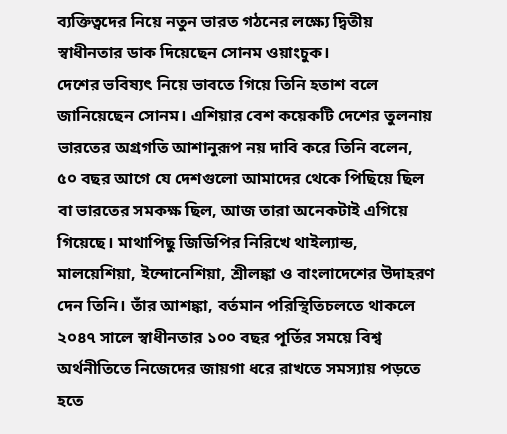ব্যক্তিত্বদের নিয়ে নতুন ভারত গঠনের লক্ষ্যে দ্বিতীয় স্বাধীনতার ডাক দিয়েছেন সোনম ওয়াংচুক।
দেশের ভবিষ্যৎ নিয়ে ভাবতে গিয়ে তিনি হতাশ বলে জানিয়েছেন সোনম। এশিয়ার বেশ কয়েকটি দেশের তুলনায় ভারতের অগ্রগতি আশানুরূপ নয় দাবি করে তিনি বলেন, ৫০ বছর আগে যে দেশগুলো আমাদের থেকে পিছিয়ে ছিল বা ভারতের সমকক্ষ ছিল, আজ তারা অনেকটাই এগিয়ে গিয়েছে। মাথাপিছু জিডিপির নিরিখে থাইল্যান্ড, মালয়েশিয়া, ইন্দোনেশিয়া, শ্রীলঙ্কা ও বাংলাদেশের উদাহরণ দেন তিনি। তাঁর আশঙ্কা, বর্তমান পরিস্থিতিচলতে থাকলে ২০৪৭ সালে স্বাধীনতার ১০০ বছর পূর্তির সময়ে বিশ্ব অর্থনীতিতে নিজেদের জায়গা ধরে রাখতে সমস্যায় পড়তে হতে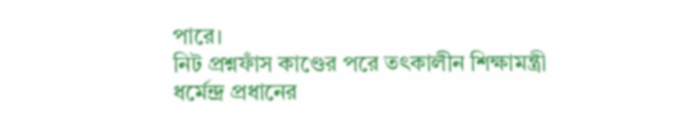পারে।
নিট প্রশ্নফাঁস কাণ্ডের পরে তৎকালীন শিক্ষামন্ত্রী ধর্মেন্দ্র প্রধানের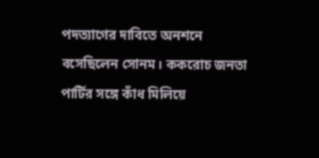পদত্যাগের দাবিতে অনশনে বসেছিলেন সোনম। ককরোচ জনতা পার্টির সঙ্গে কাঁধ মিলিয়ে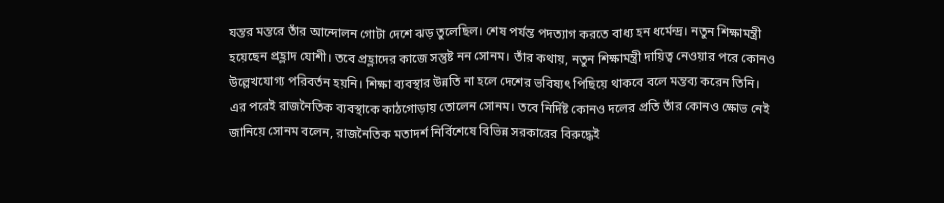যন্তর মন্তরে তাঁর আন্দোলন গোটা দেশে ঝড় তুলেছিল। শেষ পর্যন্ত পদত্যাগ করতে বাধ্য হন ধর্মেন্দ্র। নতুন শিক্ষামন্ত্রী হয়েছেন প্রহ্লাদ যোশী। তবে প্রহ্লাদের কাজে সন্তুষ্ট নন সোনম। তাঁর কথায়, নতুন শিক্ষামন্ত্রী দায়িত্ব নেওয়ার পরে কোনও উল্লেখযোগ্য পরিবর্তন হয়নি। শিক্ষা ব্যবস্থার উন্নতি না হলে দেশের ভবিষ্যৎ পিছিয়ে থাকবে বলে মন্তব্য করেন তিনি।
এর পরেই রাজনৈতিক ব্যবস্থাকে কাঠগোড়ায় তোলেন সোনম। তবে নির্দিষ্ট কোনও দলের প্রতি তাঁর কোনও ক্ষোভ নেই জানিয়ে সোনম বলেন, রাজনৈতিক মতাদর্শ নির্বিশেষে বিভিন্ন সরকারের বিরুদ্ধেই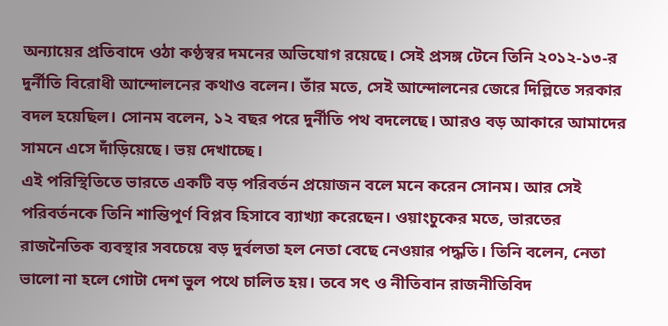অন্যায়ের প্রতিবাদে ওঠা কণ্ঠস্বর দমনের অভিযোগ রয়েছে। সেই প্রসঙ্গ টেনে তিনি ২০১২-১৩-র দুর্নীতি বিরোধী আন্দোলনের কথাও বলেন। তাঁর মতে, সেই আন্দোলনের জেরে দিল্লিতে সরকার বদল হয়েছিল। সোনম বলেন, ১২ বছর পরে দুর্নীতি পথ বদলেছে। আরও বড় আকারে আমাদের সামনে এসে দাঁড়িয়েছে। ভয় দেখাচ্ছে।
এই পরিস্থিতিতে ভারতে একটি বড় পরিবর্তন প্রয়োজন বলে মনে করেন সোনম। আর সেই পরিবর্তনকে তিনি শান্তিপূর্ণ বিপ্লব হিসাবে ব্যাখ্যা করেছেন। ওয়াংচুকের মতে, ভারতের রাজনৈতিক ব্যবস্থার সবচেয়ে বড় দুর্বলতা হল নেতা বেছে নেওয়ার পদ্ধতি। তিনি বলেন, নেতা ভালো না হলে গোটা দেশ ভুল পথে চালিত হয়। তবে সৎ ও নীতিবান রাজনীতিবিদ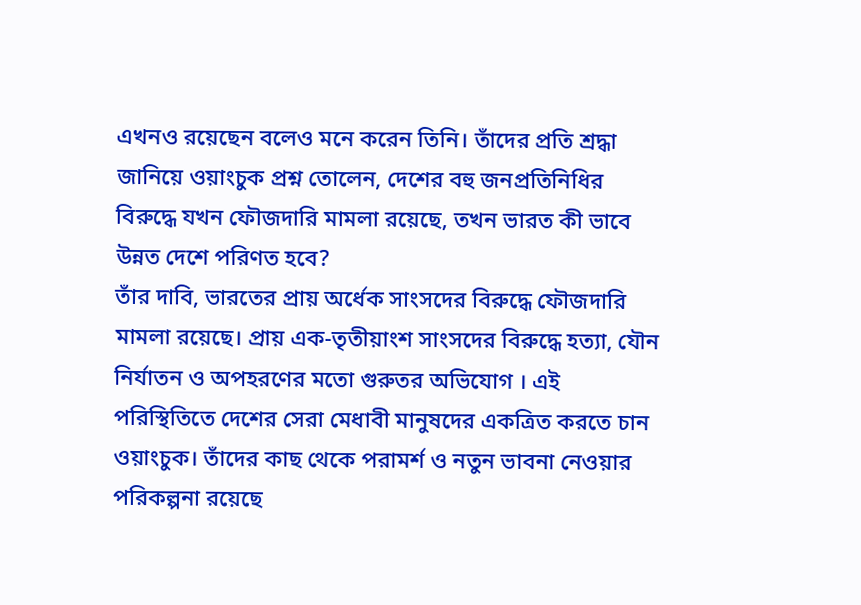এখনও রয়েছেন বলেও মনে করেন তিনি। তাঁদের প্রতি শ্রদ্ধা জানিয়ে ওয়াংচুক প্রশ্ন তোলেন, দেশের বহু জনপ্রতিনিধির বিরুদ্ধে যখন ফৌজদারি মামলা রয়েছে, তখন ভারত কী ভাবে উন্নত দেশে পরিণত হবে?
তাঁর দাবি, ভারতের প্রায় অর্ধেক সাংসদের বিরুদ্ধে ফৌজদারি মামলা রয়েছে। প্রায় এক-তৃতীয়াংশ সাংসদের বিরুদ্ধে হত্যা, যৌন নির্যাতন ও অপহরণের মতো গুরুতর অভিযোগ । এই পরিস্থিতিতে দেশের সেরা মেধাবী মানুষদের একত্রিত করতে চান ওয়াংচুক। তাঁদের কাছ থেকে পরামর্শ ও নতুন ভাবনা নেওয়ার পরিকল্পনা রয়েছে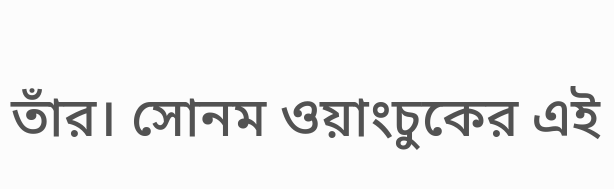তাঁর। সোনম ওয়াংচুকের এই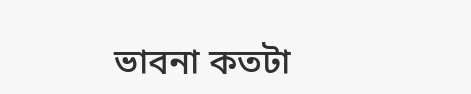ভাবনা কতটা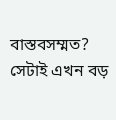বাস্তবসম্মত? সেটাই এখন বড়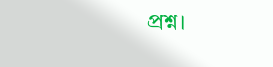প্রশ্ন।